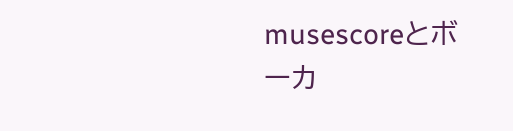musescoreとボーカ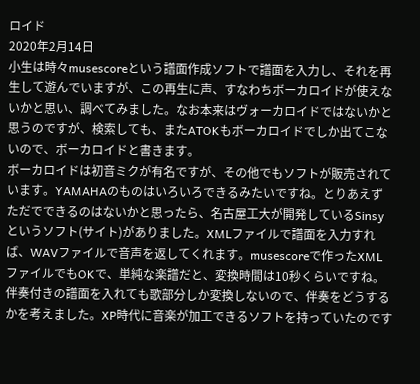ロイド
2020年2月14日
小生は時々musescoreという譜面作成ソフトで譜面を入力し、それを再生して遊んでいますが、この再生に声、すなわちボーカロイドが使えないかと思い、調べてみました。なお本来はヴォーカロイドではないかと思うのですが、検索しても、またATOKもボーカロイドでしか出てこないので、ボーカロイドと書きます。
ボーカロイドは初音ミクが有名ですが、その他でもソフトが販売されています。YAMAHAのものはいろいろできるみたいですね。とりあえずただでできるのはないかと思ったら、名古屋工大が開発しているSinsyというソフト(サイト)がありました。XMLファイルで譜面を入力すれば、WAVファイルで音声を返してくれます。musescoreで作ったXMLファイルでもOKで、単純な楽譜だと、変換時間は10秒くらいですね。
伴奏付きの譜面を入れても歌部分しか変換しないので、伴奏をどうするかを考えました。XP時代に音楽が加工できるソフトを持っていたのです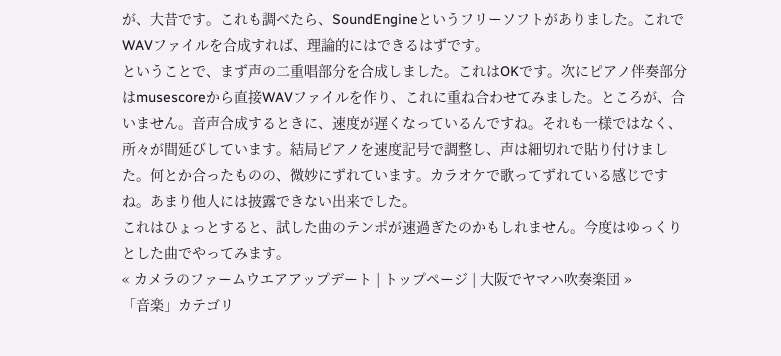が、大昔です。これも調べたら、SoundEngineというフリーソフトがありました。これでWAVファイルを合成すれば、理論的にはできるはずです。
ということで、まず声の二重唱部分を合成しました。これはOKです。次にピアノ伴奏部分はmusescoreから直接WAVファイルを作り、これに重ね合わせてみました。ところが、合いません。音声合成するときに、速度が遅くなっているんですね。それも一様ではなく、所々が間延びしています。結局ピアノを速度記号で調整し、声は細切れで貼り付けました。何とか合ったものの、微妙にずれています。カラオケで歌ってずれている感じですね。あまり他人には披露できない出来でした。
これはひょっとすると、試した曲のテンポが速過ぎたのかもしれません。今度はゆっくりとした曲でやってみます。
« カメラのファームウエアアップデート | トップページ | 大阪でヤマハ吹奏楽団 »
「音楽」カテゴリ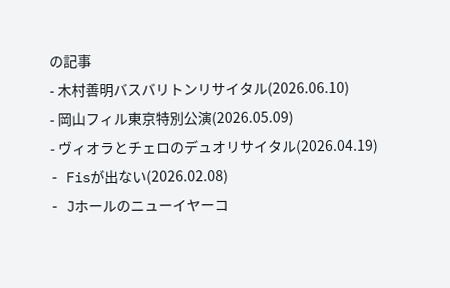の記事
- 木村善明バスバリトンリサイタル(2026.06.10)
- 岡山フィル東京特別公演(2026.05.09)
- ヴィオラとチェロのデュオリサイタル(2026.04.19)
- Fisが出ない(2026.02.08)
- Jホールのニューイヤーコ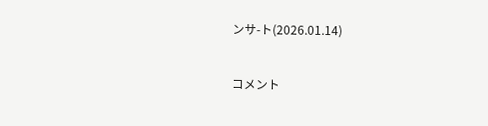ンサ-ト(2026.01.14)


コメント